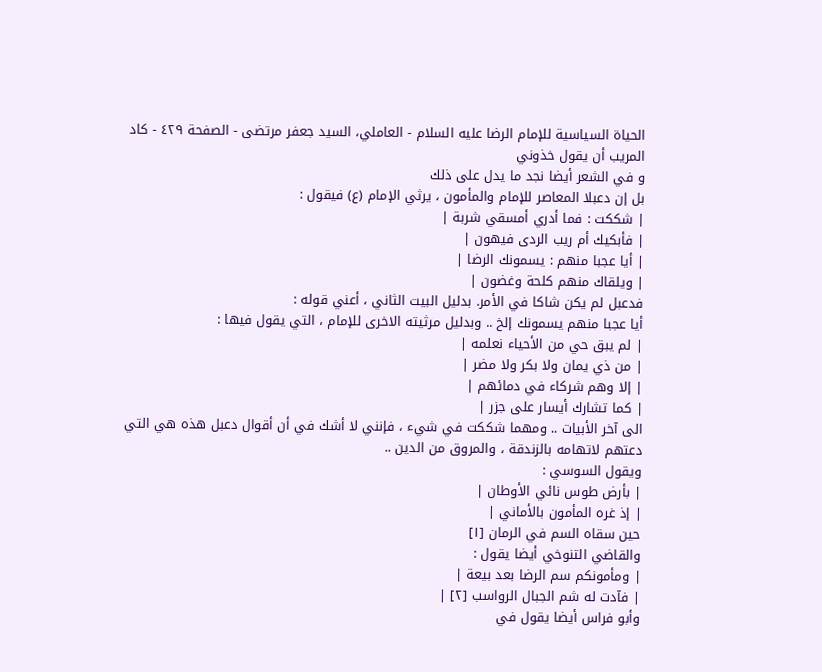الحياة السياسية للإمام الرضا عليه السلام - العاملي، السيد جعفر مرتضى - الصفحة ٤٢٩ - كاد المريب أن يقول خذوني
و في الشعر أيضا نجد ما يدل على ذلك
بل إن دعبلا المعاصر للإمام والمأمون ، يرثي الإمام (ع) فيقول :
| شككت : فما أدري أمسقي شربة |
| فأبكيك أم ريب الردى فيهون |
| أيا عجبا منهم : يسمونك الرضا |
| ويلقاك منهم كلحة وغضون |
فدعبل لم يكن شاكا في الأمر. بدليل البيت الثاني ، أعني قوله :
أيا عجبا منهم يسمونك إلخ .. وبدليل مرثيته الاخرى للإمام ، التي يقول فيها :
| لم يبق حي من الأحياء نعلمه |
| من ذي يمان ولا بكر ولا مضر |
| إلا وهم شركاء في دمائهم |
| كما تشارك أيسار على جزر |
الى آخر الأبيات .. ومهما شككت في شيء ، فإنني لا أشك في أن أقوال دعبل هذه هي التي دعتهم لاتهامه بالزندقة ، والمروق من الدين ..
ويقول السوسي :
| بأرض طوس نائي الأوطان |
| إذ غره المأمون بالأماني |
حين سقاه السم في الرمان [١]
والقاضي التنوخي أيضا يقول :
| ومأمونكم سم الرضا بعد بيعة |
| فآدت له شم الجبال الرواسب [٢] |
وأبو فراس أيضا يقول في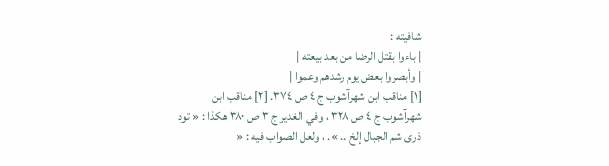شافيته :
| باءوا بقتل الرضا من بعد بيعته |
| وأبصروا بعض يوم رشدهم وعموا |
[١] مناقب ابن شهرآشوب ج ٤ ص ٣٧٤. [٢] مناقب ابن شهرآشوب ج ٤ ص ٣٢٨ ، وفي الغدير ج ٣ ص ٣٨٠ هكذا : « تود ذرى شم الجبال إلخ .. ». ، ولعل الصواب فيه : «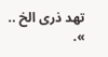تهد ذرى الخ .. ».